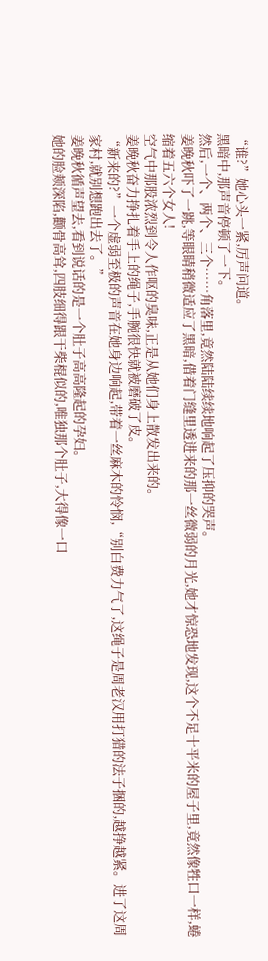“谁?”她心头一紧,厉声问道。
黑暗中,那声音停顿了一下。
然后,一个、两个、三个……角落里,竟然陆陆续续地响起了压抑的哭声。
姜晚秋吓了一跳,等眼睛稍微适应了黑暗,借着门缝里透进来的那一丝微弱的月光,她才惊恐地发现,这个不足十平米的屋子里,竟然像牲口一样,蜷缩着五六个女人!
空气中那股浓烈到令人作呕的臭味,正是从她们身上散发出来的。
姜晚秋奋力挣扎着手上的绳子,手腕很快就被磨破了皮。
“新来的?”一个虚弱至极的声音在她身边响起,带着一丝麻木的怜悯,“别白费力气了,这绳子是周老汉用打猎的法子捆的,越挣越紧。进了这周家村,就别想跑出去了。”
姜晚秋循声望去,看到说话的是一个肚子高高隆起的孕妇。
她的脸颊深陷,颧骨高耸,四肢细得跟干柴棍似的,唯独那个肚子,大得像一口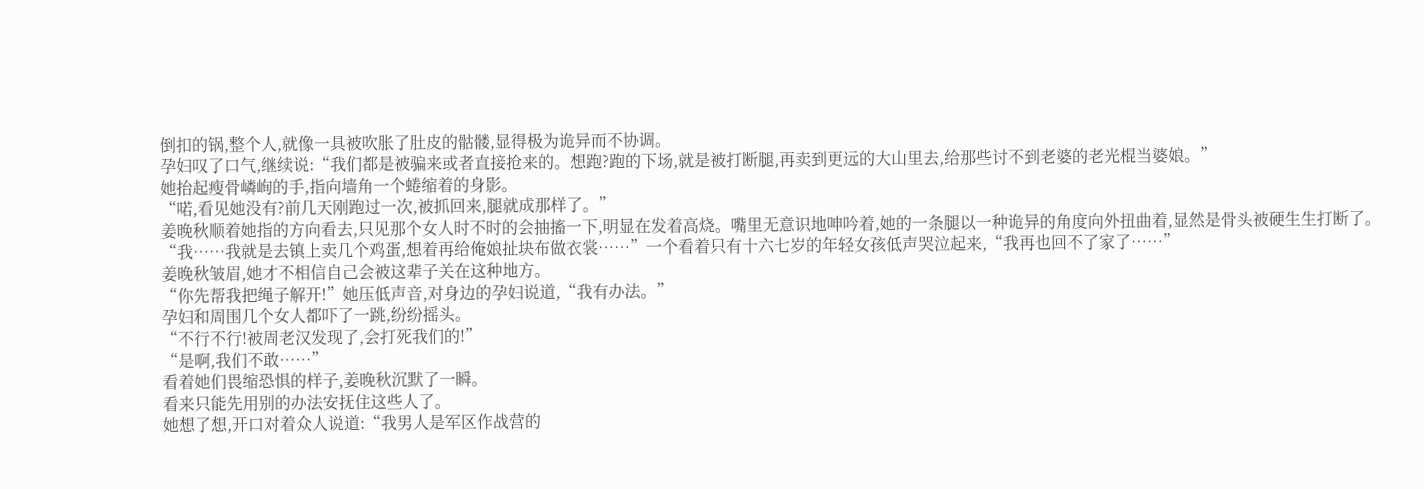倒扣的锅,整个人,就像一具被吹胀了肚皮的骷髅,显得极为诡异而不协调。
孕妇叹了口气,继续说:“我们都是被骗来或者直接抢来的。想跑?跑的下场,就是被打断腿,再卖到更远的大山里去,给那些讨不到老婆的老光棍当婆娘。”
她抬起瘦骨嶙峋的手,指向墙角一个蜷缩着的身影。
“喏,看见她没有?前几天刚跑过一次,被抓回来,腿就成那样了。”
姜晚秋顺着她指的方向看去,只见那个女人时不时的会抽搐一下,明显在发着高烧。嘴里无意识地呻吟着,她的一条腿以一种诡异的角度向外扭曲着,显然是骨头被硬生生打断了。
“我……我就是去镇上卖几个鸡蛋,想着再给俺娘扯块布做衣裳……”一个看着只有十六七岁的年轻女孩低声哭泣起来,“我再也回不了家了……”
姜晚秋皱眉,她才不相信自己会被这辈子关在这种地方。
“你先帮我把绳子解开!”她压低声音,对身边的孕妇说道,“我有办法。”
孕妇和周围几个女人都吓了一跳,纷纷摇头。
“不行不行!被周老汉发现了,会打死我们的!”
“是啊,我们不敢……”
看着她们畏缩恐惧的样子,姜晚秋沉默了一瞬。
看来只能先用别的办法安抚住这些人了。
她想了想,开口对着众人说道:“我男人是军区作战营的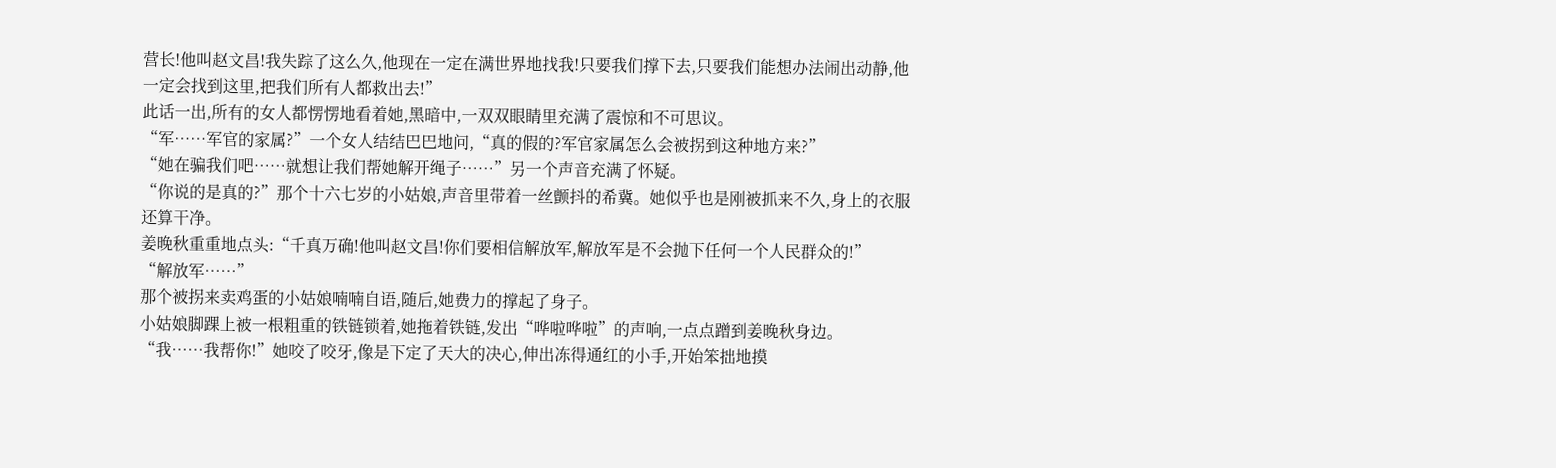营长!他叫赵文昌!我失踪了这么久,他现在一定在满世界地找我!只要我们撑下去,只要我们能想办法闹出动静,他一定会找到这里,把我们所有人都救出去!”
此话一出,所有的女人都愣愣地看着她,黑暗中,一双双眼睛里充满了震惊和不可思议。
“军……军官的家属?”一个女人结结巴巴地问,“真的假的?军官家属怎么会被拐到这种地方来?”
“她在骗我们吧……就想让我们帮她解开绳子……”另一个声音充满了怀疑。
“你说的是真的?”那个十六七岁的小姑娘,声音里带着一丝颤抖的希冀。她似乎也是刚被抓来不久,身上的衣服还算干净。
姜晚秋重重地点头:“千真万确!他叫赵文昌!你们要相信解放军,解放军是不会抛下任何一个人民群众的!”
“解放军……”
那个被拐来卖鸡蛋的小姑娘喃喃自语,随后,她费力的撑起了身子。
小姑娘脚踝上被一根粗重的铁链锁着,她拖着铁链,发出“哗啦哗啦”的声响,一点点蹭到姜晚秋身边。
“我……我帮你!”她咬了咬牙,像是下定了天大的决心,伸出冻得通红的小手,开始笨拙地摸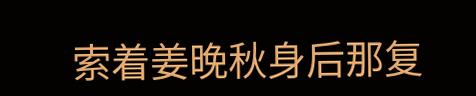索着姜晚秋身后那复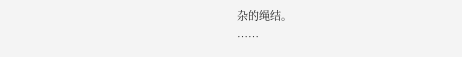杂的绳结。
……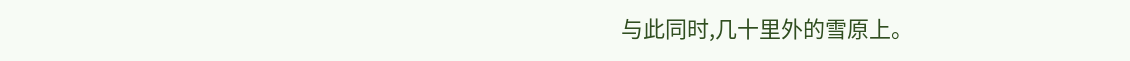与此同时,几十里外的雪原上。